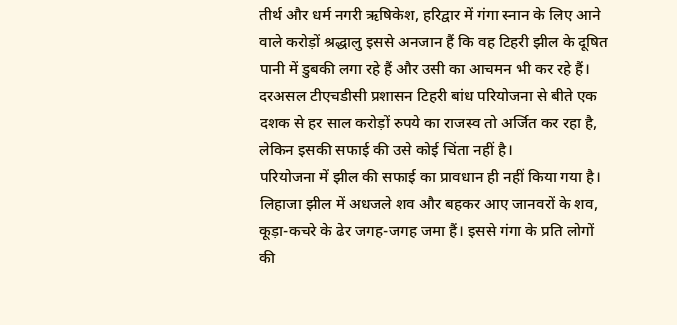तीर्थ और धर्म नगरी ऋषिकेश, हरिद्वार में गंगा स्नान के लिए आने वाले करोड़ों श्रद्धालु इससे अनजान हैं कि वह टिहरी झील के दूषित पानी में डुबकी लगा रहे हैं और उसी का आचमन भी कर रहे हैं। दरअसल टीएचडीसी प्रशासन टिहरी बांध परियोजना से बीते एक दशक से हर साल करोड़ों रुपये का राजस्व तो अर्जित कर रहा है, लेकिन इसकी सफाई की उसे कोई चिंता नहीं है।
परियोजना में झील की सफाई का प्रावधान ही नहीं किया गया है। लिहाजा झील में अधजले शव और बहकर आए जानवरों के शव, कूड़ा-कचरे के ढेर जगह-जगह जमा हैं। इससे गंगा के प्रति लोगों की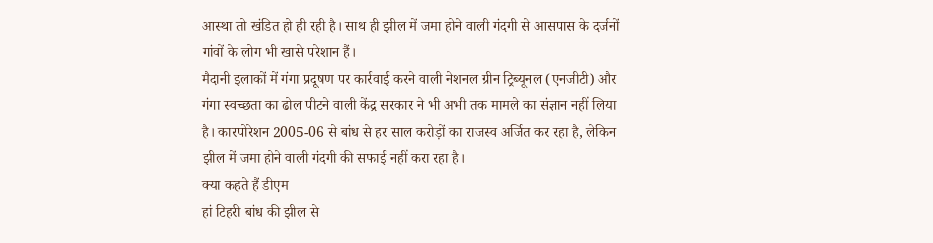आस्था तो खंडित हो ही रही है। साथ ही झील में जमा होने वाली गंदगी से आसपास के दर्जनों गांवों के लोग भी खासे परेशान हैं।
मैदानी इलाकों में गंगा प्रदूषण पर कार्रवाई करने वाली नेशनल ग्रीन ट्रिब्यूनल (एनजीटी) और गंगा स्वच्छता का ढोल पीटने वाली केंद्र सरकार ने भी अभी तक मामले का संज्ञान नहीं लिया है। कारपोरेशन 2005-06 से बांध से हर साल करोड़ों का राजस्व अर्जित कर रहा है, लेकिन झील में जमा होने वाली गंदगी की सफाई नहीं करा रहा है।
क्या कहते हैं डीएम
हां टिहरी बांध की झील से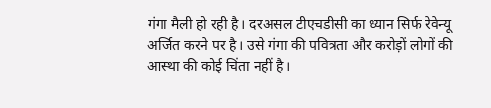गंगा मैली हो रही है। दरअसल टीएचडीसी का ध्यान सिर्फ रेवेन्यू अर्जित करने पर है। उसे गंगा की पवित्रता और करोड़ों लोगों की आस्था की कोई चिंता नहीं है।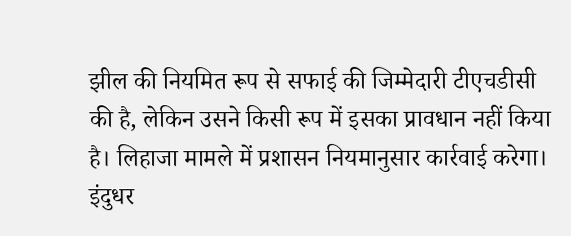झील की नियमित रूप से सफाई की जिम्मेदारी टीएचडीसी की है, लेकिन उसने किसी रूप में इसका प्रावधान नहीं किया है। लिहाजा मामले में प्रशासन नियमानुसार कार्रवाई करेगा।
इंदुधर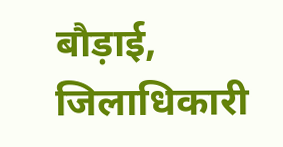बौड़ाई, जिलाधिकारी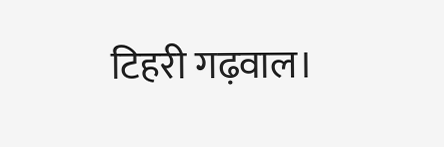टिहरी गढ़वाल।